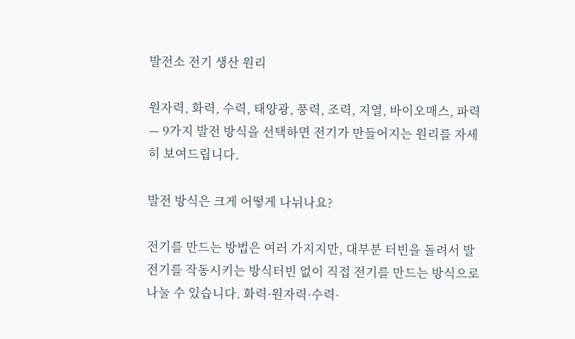발전소 전기 생산 원리

원자력, 화력, 수력, 태양광, 풍력, 조력, 지열, 바이오매스, 파력 — 9가지 발전 방식을 선택하면 전기가 만들어지는 원리를 자세히 보여드립니다.

발전 방식은 크게 어떻게 나뉘나요?

전기를 만드는 방법은 여러 가지지만, 대부분 터빈을 돌려서 발전기를 작동시키는 방식터빈 없이 직접 전기를 만드는 방식으로 나눌 수 있습니다. 화력·원자력·수력·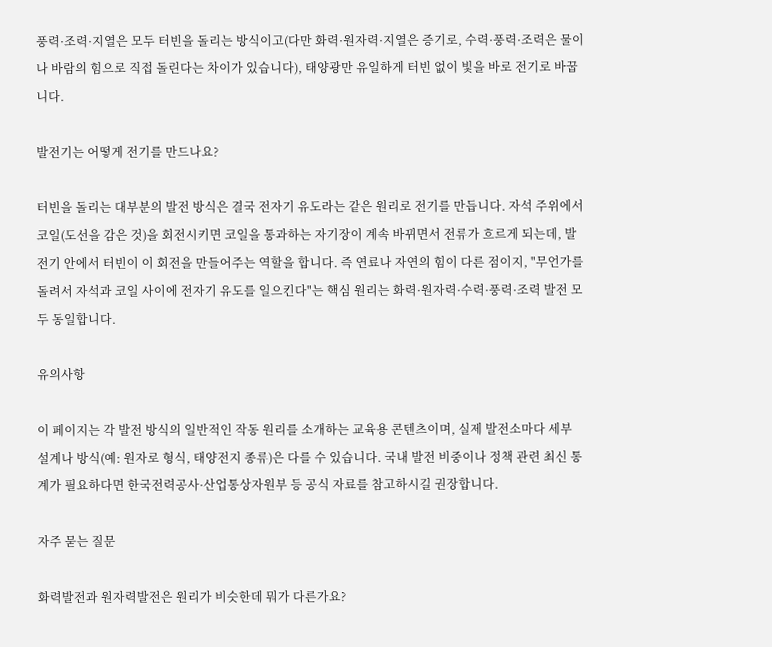풍력·조력·지열은 모두 터빈을 돌리는 방식이고(다만 화력·원자력·지열은 증기로, 수력·풍력·조력은 물이나 바람의 힘으로 직접 돌린다는 차이가 있습니다), 태양광만 유일하게 터빈 없이 빛을 바로 전기로 바꿉니다.

발전기는 어떻게 전기를 만드나요?

터빈을 돌리는 대부분의 발전 방식은 결국 전자기 유도라는 같은 원리로 전기를 만듭니다. 자석 주위에서 코일(도선을 감은 것)을 회전시키면 코일을 통과하는 자기장이 계속 바뀌면서 전류가 흐르게 되는데, 발전기 안에서 터빈이 이 회전을 만들어주는 역할을 합니다. 즉 연료나 자연의 힘이 다른 점이지, "무언가를 돌려서 자석과 코일 사이에 전자기 유도를 일으킨다"는 핵심 원리는 화력·원자력·수력·풍력·조력 발전 모두 동일합니다.

유의사항

이 페이지는 각 발전 방식의 일반적인 작동 원리를 소개하는 교육용 콘텐츠이며, 실제 발전소마다 세부 설계나 방식(예: 원자로 형식, 태양전지 종류)은 다를 수 있습니다. 국내 발전 비중이나 정책 관련 최신 통계가 필요하다면 한국전력공사·산업통상자원부 등 공식 자료를 참고하시길 권장합니다.

자주 묻는 질문

화력발전과 원자력발전은 원리가 비슷한데 뭐가 다른가요?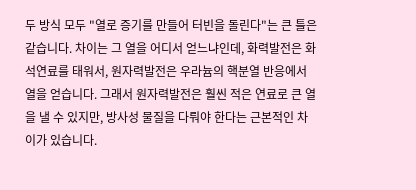두 방식 모두 "열로 증기를 만들어 터빈을 돌린다"는 큰 틀은 같습니다. 차이는 그 열을 어디서 얻느냐인데, 화력발전은 화석연료를 태워서, 원자력발전은 우라늄의 핵분열 반응에서 열을 얻습니다. 그래서 원자력발전은 훨씬 적은 연료로 큰 열을 낼 수 있지만, 방사성 물질을 다뤄야 한다는 근본적인 차이가 있습니다.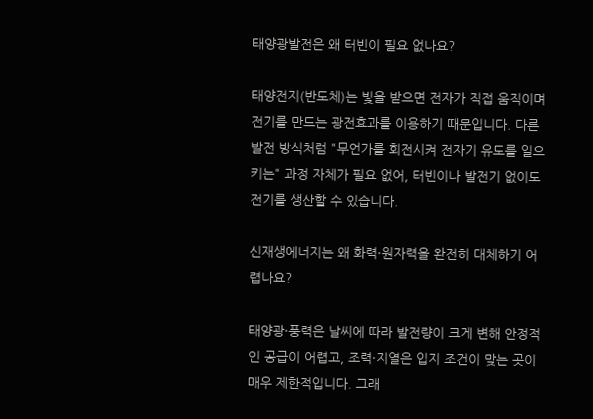태양광발전은 왜 터빈이 필요 없나요?

태양전지(반도체)는 빛을 받으면 전자가 직접 움직이며 전기를 만드는 광전효과를 이용하기 때문입니다. 다른 발전 방식처럼 "무언가를 회전시켜 전자기 유도를 일으키는" 과정 자체가 필요 없어, 터빈이나 발전기 없이도 전기를 생산할 수 있습니다.

신재생에너지는 왜 화력·원자력을 완전히 대체하기 어렵나요?

태양광·풍력은 날씨에 따라 발전량이 크게 변해 안정적인 공급이 어렵고, 조력·지열은 입지 조건이 맞는 곳이 매우 제한적입니다. 그래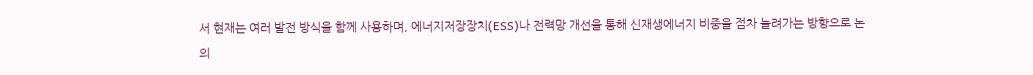서 현재는 여러 발전 방식을 함께 사용하며, 에너지저장장치(ESS)나 전력망 개선을 통해 신재생에너지 비중을 점차 늘려가는 방향으로 논의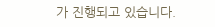가 진행되고 있습니다.